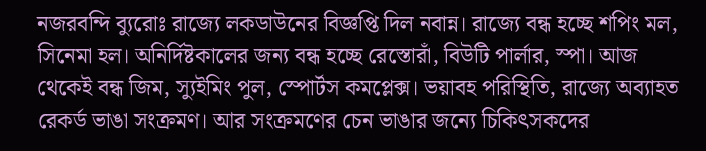নজরবন্দি ব্যুরোঃ রাজ্যে লকডাউনের বিজ্ঞপ্তি দিল নবান্ন। রাজ্যে বন্ধ হচ্ছে শপিং মল, সিনেমা হল। অনির্দিষ্টকালের জন্য বন্ধ হচ্ছে রেস্তোরাঁ, বিউটি পার্লার, স্পা। আজ থেকেই বন্ধ জিম, স্যুইমিং পুল, স্পোর্টস কমপ্লেক্স। ভয়াবহ পরিস্থিতি, রাজ্যে অব্যাহত রেকর্ড ভাঙা সংক্রমণ। আর সংক্রমণের চেন ভাঙার জন্যে চিকিৎসকদের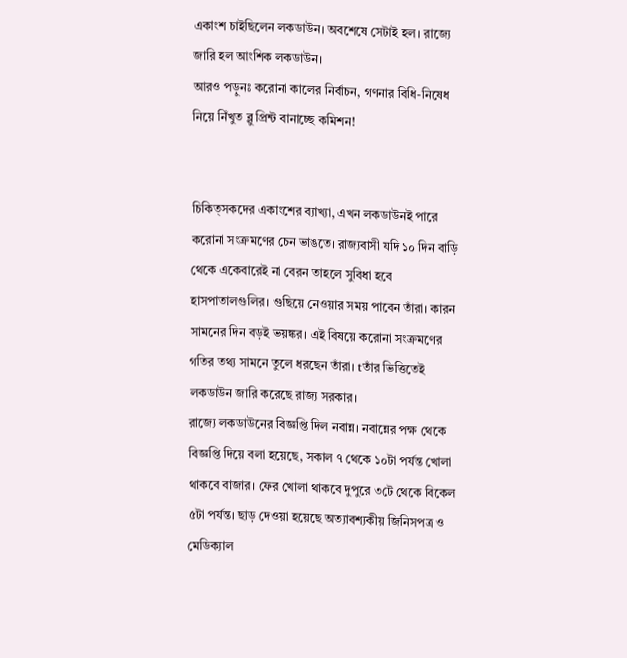একাংশ চাইছিলেন লকডাউন। অবশেষে সেটাই হল। রাজ্যে জারি হল আংশিক লকডাউন।
আরও পড়ুনঃ করোনা কালের নির্বাচন, গণনার বিধি-নিষেধ নিয়ে নিঁখুত ব্লু প্রিন্ট বানাচ্ছে কমিশন!


চিকিত্সকদের একাংশের ব্যাখ্যা, এখন লকডাউনই পারে করোনা সংক্রমণের চেন ভাঙতে। রাজ্যবাসী যদি ১০ দিন বাড়ি থেকে একেবারেই না বেরন তাহলে সুবিধা হবে হাসপাতালগুলির। গুছিয়ে নেওয়ার সময় পাবেন তাঁরা। কারন সামনের দিন বড়ই ভয়ঙ্কর। এই বিষয়ে করোনা সংক্রমণের গতির তথ্য সামনে তুলে ধরছেন তাঁরা। tতাঁর ভিত্তিতেই লকডাউন জারি করেছে রাজ্য সরকার।
রাজ্যে লকডাউনের বিজ্ঞপ্তি দিল নবান্ন। নবান্নের পক্ষ থেকে বিজ্ঞপ্তি দিয়ে বলা হয়েছে, সকাল ৭ থেকে ১০টা পর্যন্ত খোলা থাকবে বাজার। ফের খোলা থাকবে দুপুরে ৩টে থেকে বিকেল ৫টা পর্যন্ত। ছাড় দেওয়া হয়েছে অত্যাবশ্যকীয় জিনিসপত্র ও মেডিক্যাল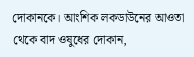দোকানকে। আংশিক লকডাউনের আওতা থেকে বাদ ওষুধের দোকান,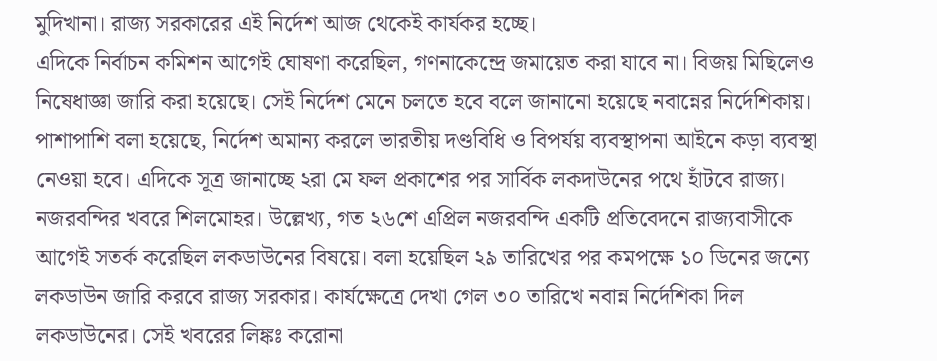মুদিখানা। রাজ্য সরকারের এই নির্দেশ আজ থেকেই কার্যকর হচ্ছে।
এদিকে নির্বাচন কমিশন আগেই ঘোষণা করেছিল, গণনাকেন্দ্রে জমায়েত করা যাবে না। বিজয় মিছিলেও নিষেধাজ্ঞা জারি করা হয়েছে। সেই নির্দেশ মেনে চলতে হবে বলে জানানো হয়েছে নবান্নের নির্দেশিকায়। পাশাপাশি বলা হয়েছে, নির্দেশ অমান্য করলে ভারতীয় দণ্ডবিধি ও বিপর্যয় ব্যবস্থাপনা আইনে কড়া ব্যবস্থা নেওয়া হবে। এদিকে সূত্র জানাচ্ছে ২রা মে ফল প্রকাশের পর সার্বিক লকদাউনের পথে হাঁটবে রাজ্য।
নজরবন্দির খবরে শিলমোহর। উল্লেখ্য, গত ২৬শে এপ্রিল নজরবন্দি একটি প্রতিবেদনে রাজ্যবাসীকে আগেই সতর্ক করেছিল লকডাউনের বিষয়ে। বলা হয়েছিল ২৯ তারিখের পর কমপক্ষে ১০ ডিনের জন্যে লকডাউন জারি করবে রাজ্য সরকার। কার্যক্ষেত্রে দেখা গেল ৩০ তারিখে নবান্ন নির্দেশিকা দিল লকডাউনের। সেই খবরের লিঙ্কঃ করোনা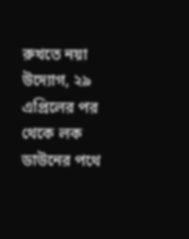রুখতে নয়া উদ্যোগ, ২৯ এপ্রিলের পর থেকে লক ডাউনের পথে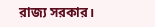রাজ্য সরকার।